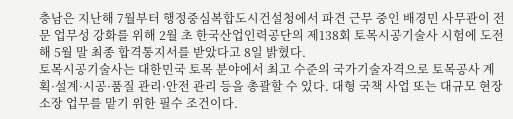충남은 지난해 7월부터 행정중심복합도시건설청에서 파견 근무 중인 배경민 사무관이 전문 업무성 강화를 위해 2월 초 한국산업인력공단의 제138회 토목시공기술사 시험에 도전해 5월 말 최종 합격통지서를 받았다고 8일 밝혔다.
토목시공기술사는 대한민국 토목 분야에서 최고 수준의 국가기술자격으로 토목공사 계획·설계·시공·품질 관리·안전 관리 등을 총괄할 수 있다. 대형 국책 사업 또는 대규모 현장 소장 업무를 맡기 위한 필수 조건이다.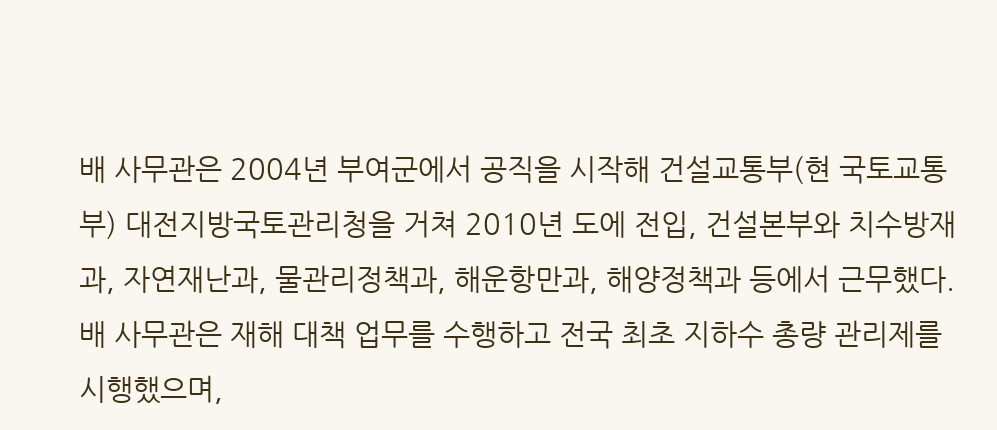배 사무관은 2004년 부여군에서 공직을 시작해 건설교통부(현 국토교통부) 대전지방국토관리청을 거쳐 2010년 도에 전입, 건설본부와 치수방재과, 자연재난과, 물관리정책과, 해운항만과, 해양정책과 등에서 근무했다.
배 사무관은 재해 대책 업무를 수행하고 전국 최초 지하수 총량 관리제를 시행했으며,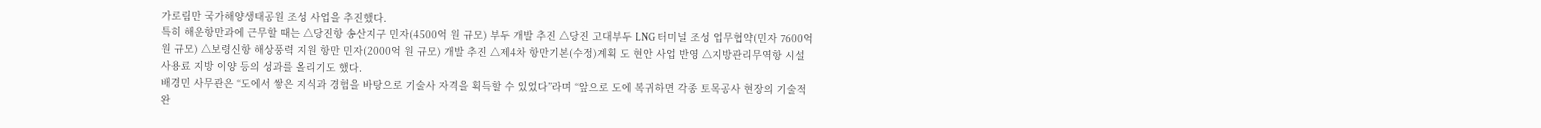가로림만 국가해양생태공원 조성 사업을 추진했다.
특히 해운항만과에 근무할 때는 △당진항 송산지구 민자(4500억 원 규모) 부두 개발 추진 △당진 고대부두 LNG 터미널 조성 업무협약(민자 7600억 원 규모) △보령신항 해상풍력 지원 항만 민자(2000억 원 규모) 개발 추진 △제4차 항만기본(수정)계획 도 현안 사업 반영 △지방관리무역항 시설 사용료 지방 이양 등의 성과를 올리기도 했다.
배경민 사무관은 “도에서 쌓은 지식과 경험을 바탕으로 기술사 자격을 획득할 수 있었다”라며 “앞으로 도에 복귀하면 각종 토목공사 현장의 기술적 완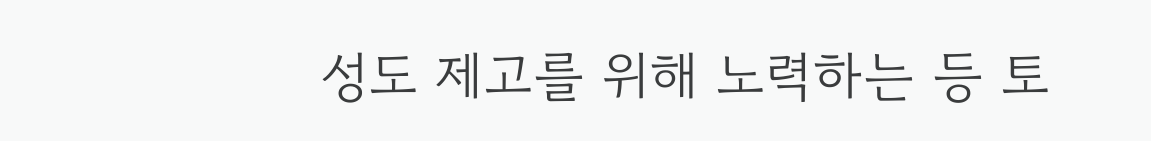성도 제고를 위해 노력하는 등 토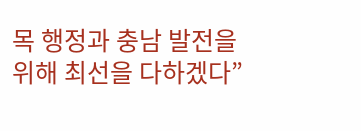목 행정과 충남 발전을 위해 최선을 다하겠다”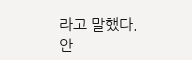라고 말했다.
안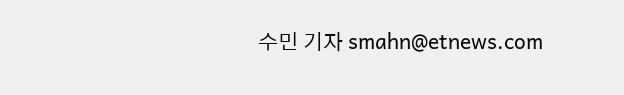수민 기자 smahn@etnews.com